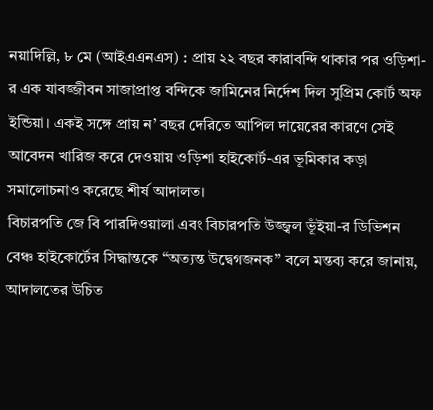নয়াদিল্লি, ৮ মে (আইএএনএস) : প্রায় ২২ বছর কারাবন্দি থাকার পর ওড়িশা-র এক যাবজ্জীবন সাজাপ্রাপ্ত বন্দিকে জামিনের নির্দেশ দিল সুপ্রিম কোর্ট অফ ইন্ডিয়া। একই সঙ্গে প্রায় ন’ বছর দেরিতে আপিল দায়েরের কারণে সেই আবেদন খারিজ করে দেওয়ায় ওড়িশা হাইকোর্ট-এর ভূমিকার কড়া সমালোচনাও করেছে শীর্ষ আদালত।
বিচারপতি জে বি পারদিওয়ালা এবং বিচারপতি উজ্জ্বল ভূঁইয়া-র ডিভিশন বেঞ্চ হাইকোর্টের সিদ্ধান্তকে “অত্যন্ত উদ্বেগজনক” বলে মন্তব্য করে জানায়, আদালতের উচিত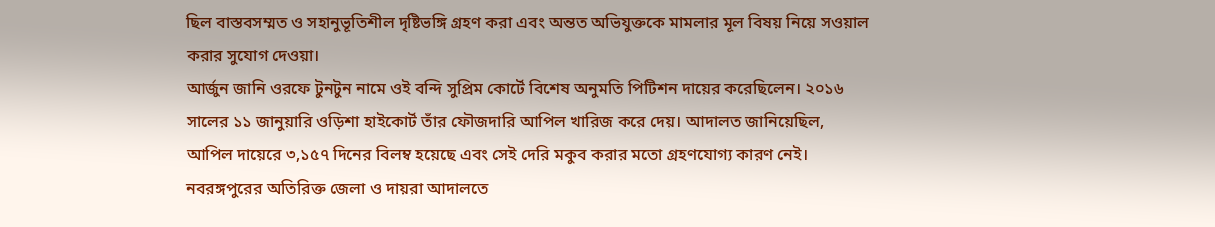ছিল বাস্তবসম্মত ও সহানুভূতিশীল দৃষ্টিভঙ্গি গ্রহণ করা এবং অন্তত অভিযুক্তকে মামলার মূল বিষয় নিয়ে সওয়াল করার সুযোগ দেওয়া।
আর্জুন জানি ওরফে টুনটুন নামে ওই বন্দি সুপ্রিম কোর্টে বিশেষ অনুমতি পিটিশন দায়ের করেছিলেন। ২০১৬ সালের ১১ জানুয়ারি ওড়িশা হাইকোর্ট তাঁর ফৌজদারি আপিল খারিজ করে দেয়। আদালত জানিয়েছিল, আপিল দায়েরে ৩,১৫৭ দিনের বিলম্ব হয়েছে এবং সেই দেরি মকুব করার মতো গ্রহণযোগ্য কারণ নেই।
নবরঙ্গপুরের অতিরিক্ত জেলা ও দায়রা আদালতে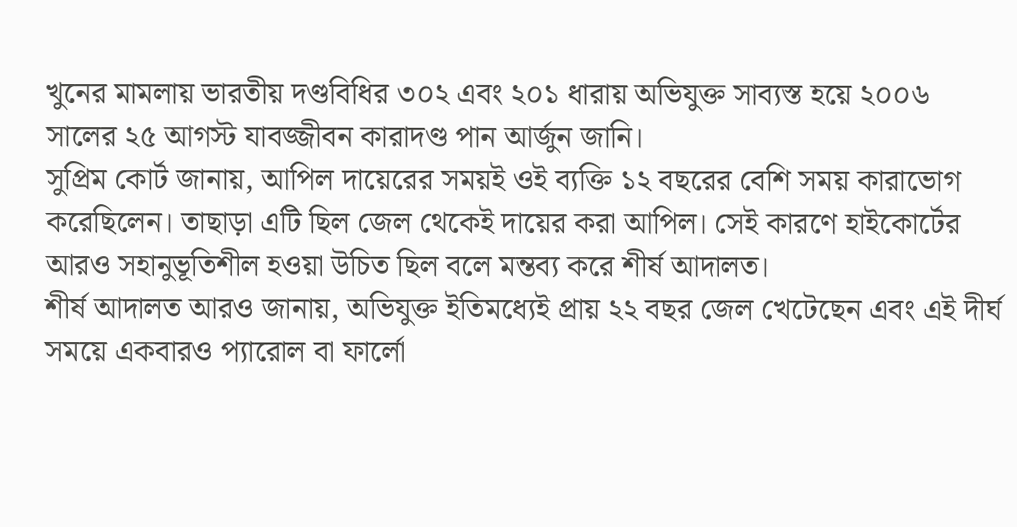খুনের মামলায় ভারতীয় দণ্ডবিধির ৩০২ এবং ২০১ ধারায় অভিযুক্ত সাব্যস্ত হয়ে ২০০৬ সালের ২৫ আগস্ট যাবজ্জীবন কারাদণ্ড পান আর্জুন জানি।
সুপ্রিম কোর্ট জানায়, আপিল দায়েরের সময়ই ওই ব্যক্তি ১২ বছরের বেশি সময় কারাভোগ করেছিলেন। তাছাড়া এটি ছিল জেল থেকেই দায়ের করা আপিল। সেই কারণে হাইকোর্টের আরও সহানুভূতিশীল হওয়া উচিত ছিল বলে মন্তব্য করে শীর্ষ আদালত।
শীর্ষ আদালত আরও জানায়, অভিযুক্ত ইতিমধ্যেই প্রায় ২২ বছর জেল খেটেছেন এবং এই দীর্ঘ সময়ে একবারও প্যারোল বা ফার্লো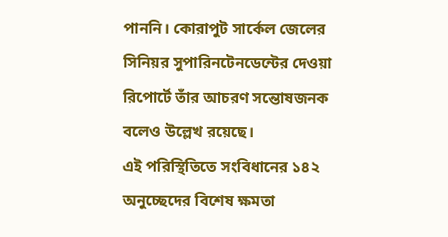পাননি। কোরাপুট সার্কেল জেলের সিনিয়র সুপারিনটেনডেন্টের দেওয়া রিপোর্টে তাঁর আচরণ সন্তোষজনক বলেও উল্লেখ রয়েছে।
এই পরিস্থিতিতে সংবিধানের ১৪২ অনুচ্ছেদের বিশেষ ক্ষমতা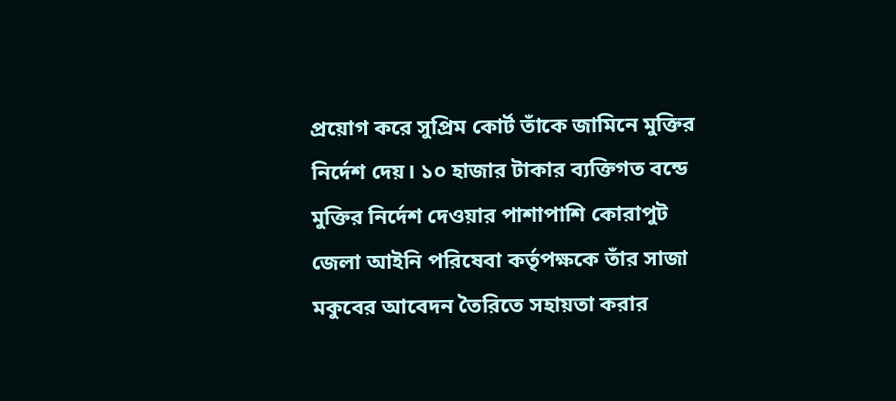প্রয়োগ করে সুপ্রিম কোর্ট তাঁকে জামিনে মুক্তির নির্দেশ দেয়। ১০ হাজার টাকার ব্যক্তিগত বন্ডে মুক্তির নির্দেশ দেওয়ার পাশাপাশি কোরাপুট জেলা আইনি পরিষেবা কর্তৃপক্ষকে তাঁর সাজা মকুবের আবেদন তৈরিতে সহায়তা করার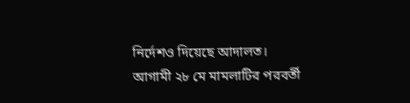নির্দেশও দিয়েছে আদালত।
আগামী ২৮ মে মামলাটির পরবর্তী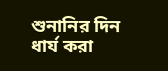শুনানির দিন ধার্য করা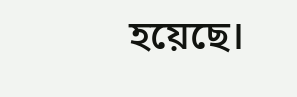হয়েছে।